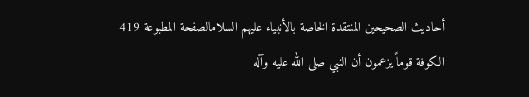أحاديث الصحيحين المنتقدة الخاصة بالأنبياء عليهم السلامالصفحة المطبوعة 419
الكوفة قوماً يزعمون أن النبي صلى الله عليه وآله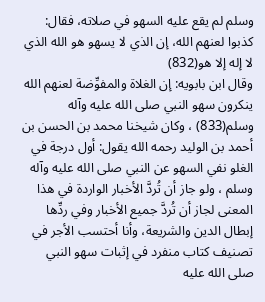وسلم لم يقع عليه السهو في صلاته، فقال: كذبوا لعنهم الله، إن الذي لا يسهو هو الله الذي لا إله إلا هو(832)
وقال ابن بابويه: إن الغلاة والمفوِّضة لعنهم الله ينكرون سهو النبي صلى الله عليه وآله وسلم(833) ، وكان شيخنا محمد بن الحسن بن أحمد بن الوليد رحمه الله يقول: أول درجة في الغلو نفي السهو عن النبي صلى الله عليه وآله وسلم ، ولو جاز أن تُردَّ الأخبار الواردة في هذا المعنى لجاز أن تُردَّ جميع الأخبار وفي ردِّها إبطال الدين والشريعة، وأنا أحتسب الأجر في تصنيف كتاب منفرد في إثبات سهو النبي صلى الله عليه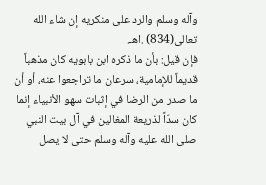وآله وسلم والرد على منكريه إن شاء الله تعالى(834) .اهـ.
فإن قيل: بأن ما ذكره ابن بابويه كان مذهباً قديماً للإمامية، سرعان ما تراجعوا عنه، أو أن ما صدر من الرضا في إثبات سهو الأنبياء إنما كان سدّاً لذريعة المغالين في آل بيت النبي صلى الله عليه وآله وسلم حتى لا يصل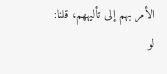الأمر بهم إلى تأليههم، قلنا: لو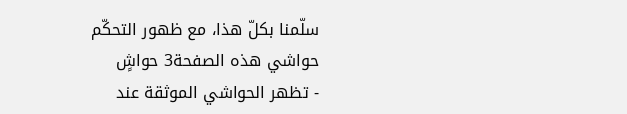سلّمنا بكلّ هذا، مع ظهور التحكّم
حواشي هذه الصفحة3 حواشٍ
- تظهر الحواشي الموثقة عند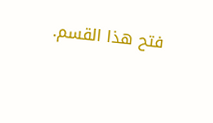فتح هذا القسم.